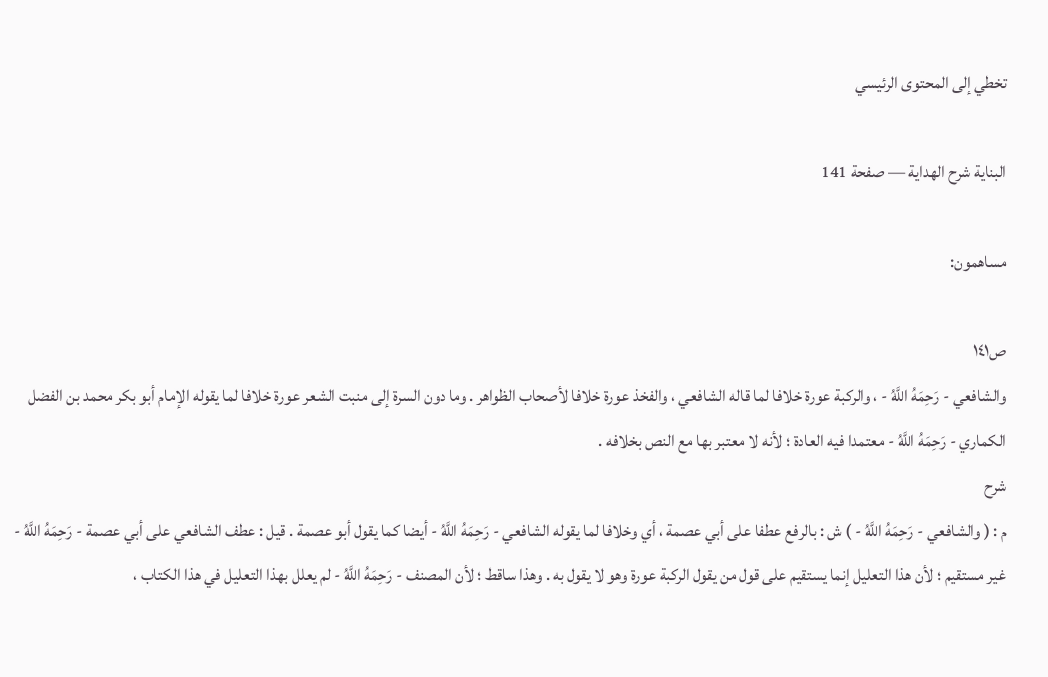تخطي إلى المحتوى الرئيسي

البناية شرح الهداية — صفحة 141

مساهمون:

ص١٤١
والشافعي - رَحِمَهُ اللَّهُ - ، والركبة عورة خلافا لما قاله الشافعي ، والفخذ عورة خلافا لأصحاب الظواهر . وما دون السرة إلى منبت الشعر عورة خلافا لما يقوله الإمام أبو بكر محمد بن الفضل الكماري - رَحِمَهُ اللَّهُ - معتمدا فيه العادة ؛ لأنه لا معتبر بها مع النص بخلافه .
شرح
م : ( والشافعي - رَحِمَهُ اللَّهُ - ) ش : بالرفع عطفا على أبي عصمة ، أي وخلافا لما يقوله الشافعي - رَحِمَهُ اللَّهُ - أيضا كما يقول أبو عصمة . قيل : عطف الشافعي على أبي عصمة - رَحِمَهُ اللَّهُ - غير مستقيم ؛ لأن هذا التعليل إنما يستقيم على قول من يقول الركبة عورة وهو لا يقول به . وهذا ساقط ؛ لأن المصنف - رَحِمَهُ اللَّهُ - لم يعلل بهذا التعليل في هذا الكتاب ،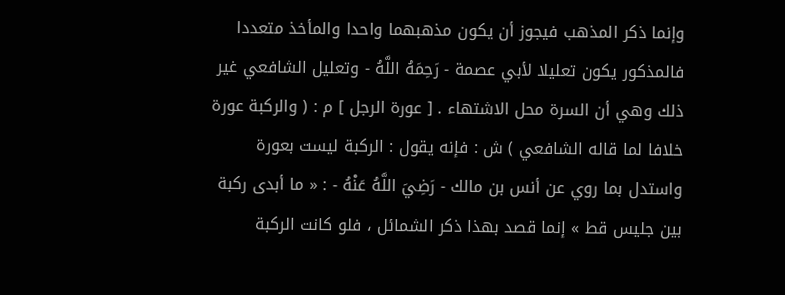وإنما ذكر المذهب فيجوز أن يكون مذهبهما واحدا والمأخذ متعددا فالمذكور يكون تعليلا لأبي عصمة - رَحِمَهُ اللَّهُ - وتعليل الشافعي غير ذلك وهي أن السرة محل الاشتهاء . [ عورة الرجل ] م : ( والركبة عورة خلافا لما قاله الشافعي ) ش : فإنه يقول : الركبة ليست بعورة واستدل بما روي عن أنس بن مالك - رَضِيَ اللَّهُ عَنْهُ - : « ما أبدى ركبة بين جليس قط » إنما قصد بهذا ذكر الشمائل ، فلو كانت الركبة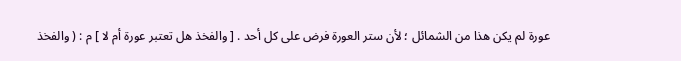عورة لم يكن هذا من الشمائل ؛ لأن ستر العورة فرض على كل أحد . [ والفخذ هل تعتبر عورة أم لا ] م : ( والفخذ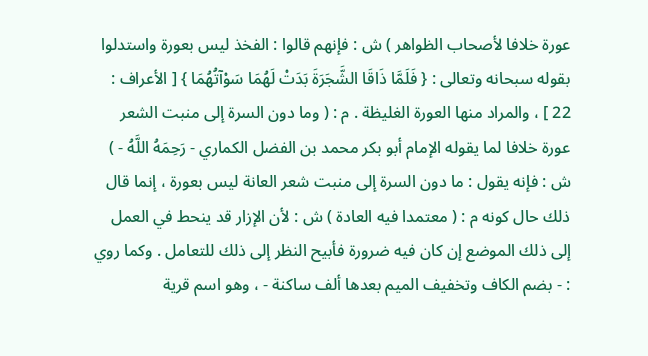عورة خلافا لأصحاب الظواهر ) ش : فإنهم قالوا : الفخذ ليس بعورة واستدلوا بقوله سبحانه وتعالى : { فَلَمَّا ذَاقَا الشَّجَرَةَ بَدَتْ لَهُمَا سَوْآتُهُمَا } [ الأعراف : 22 ] ، والمراد منها العورة الغليظة . م : ( وما دون السرة إلى منبت الشعر عورة خلافا لما يقوله الإمام أبو بكر محمد بن الفضل الكماري - رَحِمَهُ اللَّهُ - ) ش : فإنه يقول : ما دون السرة إلى منبت شعر العانة ليس بعورة ، إنما قال ذلك حال كونه م : ( معتمدا فيه العادة ) ش : لأن الإزار قد ينحط في العمل إلى ذلك الموضع إن كان فيه ضرورة فأبيح النظر إلى ذلك للتعامل . وكما روي : - بضم الكاف وتخفيف الميم بعدها ألف ساكنة - ، وهو اسم قرية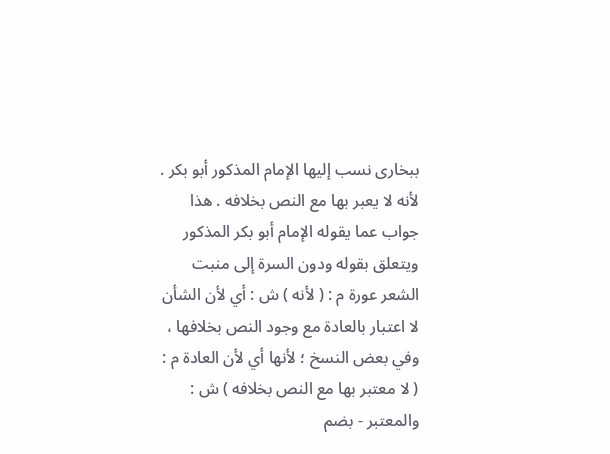ببخارى نسب إليها الإمام المذكور أبو بكر . لأنه لا يعبر بها مع النص بخلافه . هذا جواب عما يقوله الإمام أبو بكر المذكور ويتعلق بقوله ودون السرة إلى منبت الشعر عورة م : ( لأنه ) ش : أي لأن الشأن لا اعتبار بالعادة مع وجود النص بخلافها ، وفي بعض النسخ ؛ لأنها أي لأن العادة م : ( لا معتبر بها مع النص بخلافه ) ش : والمعتبر - بضم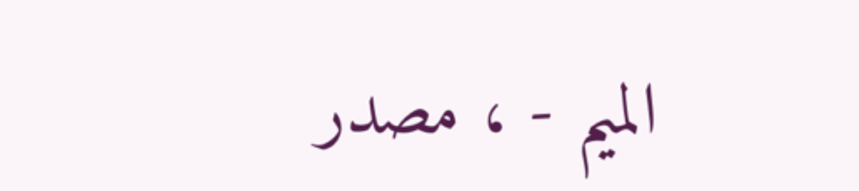الميم - ، مصدر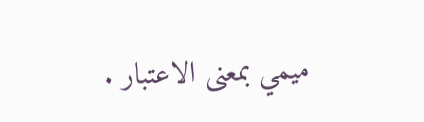ميمي بمعنى الاعتبار .